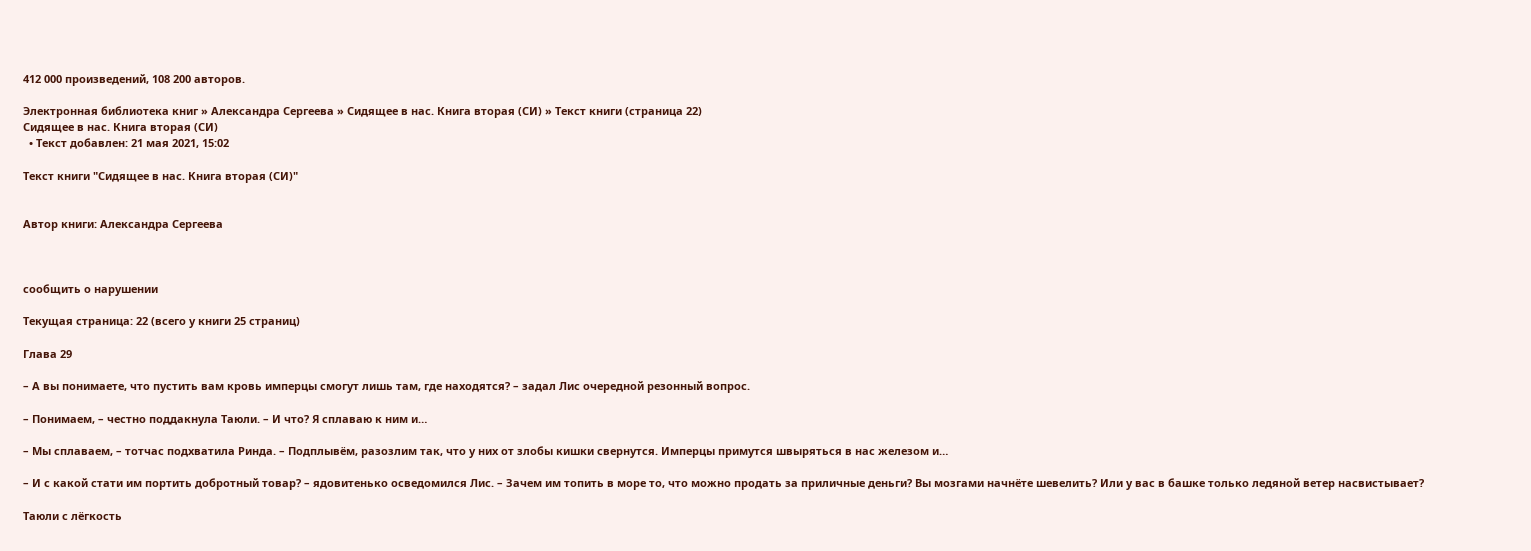412 000 произведений, 108 200 авторов.

Электронная библиотека книг » Александра Сергеева » Сидящее в нас. Книга вторая (СИ) » Текст книги (страница 22)
Сидящее в нас. Книга вторая (СИ)
  • Текст добавлен: 21 мая 2021, 15:02

Текст книги "Сидящее в нас. Книга вторая (СИ)"


Автор книги: Александра Сергеева



сообщить о нарушении

Текущая страница: 22 (всего у книги 25 страниц)

Глава 29

– А вы понимаете, что пустить вам кровь имперцы смогут лишь там, где находятся? – задал Лис очередной резонный вопрос.

– Понимаем, – честно поддакнула Таюли. – И что? Я сплаваю к ним и…

– Мы сплаваем, – тотчас подхватила Ринда. – Подплывём, разозлим так, что у них от злобы кишки свернутся. Имперцы примутся швыряться в нас железом и…

– И с какой стати им портить добротный товар? – ядовитенько осведомился Лис. – Зачем им топить в море то, что можно продать за приличные деньги? Вы мозгами начнёте шевелить? Или у вас в башке только ледяной ветер насвистывает?

Таюли с лёгкость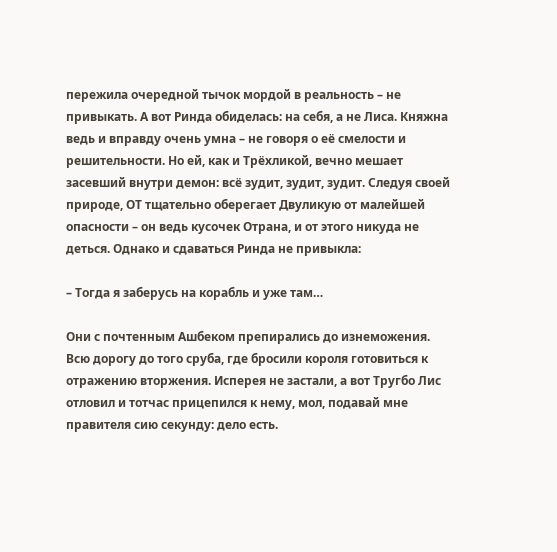пережила очередной тычок мордой в реальность – не привыкать. А вот Ринда обиделась: на себя, а не Лиса. Княжна ведь и вправду очень умна – не говоря о её смелости и решительности. Но ей, как и Трёхликой, вечно мешает засевший внутри демон: всё зудит, зудит, зудит. Следуя своей природе, ОТ тщательно оберегает Двуликую от малейшей опасности – он ведь кусочек Отрана, и от этого никуда не деться. Однако и сдаваться Ринда не привыкла:

– Тогда я заберусь на корабль и уже там…

Они с почтенным Ашбеком препирались до изнеможения. Всю дорогу до того сруба, где бросили короля готовиться к отражению вторжения. Исперея не застали, а вот Тругбо Лис отловил и тотчас прицепился к нему, мол, подавай мне правителя сию секунду: дело есть.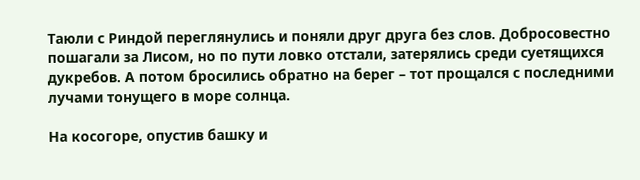Таюли с Риндой переглянулись и поняли друг друга без слов. Добросовестно пошагали за Лисом, но по пути ловко отстали, затерялись среди суетящихся дукребов. А потом бросились обратно на берег – тот прощался с последними лучами тонущего в море солнца.

На косогоре, опустив башку и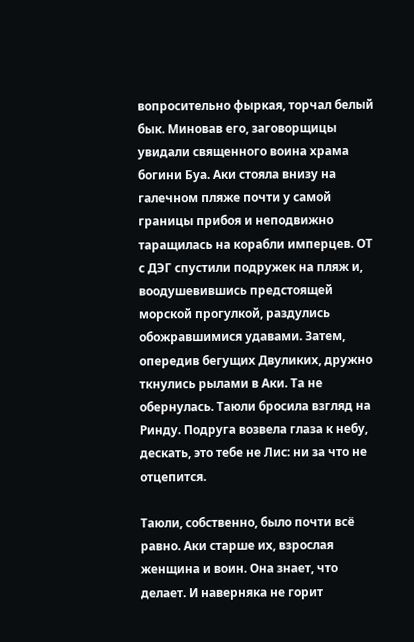вопросительно фыркая, торчал белый бык. Миновав его, заговорщицы увидали священного воина храма богини Буа. Аки стояла внизу на галечном пляже почти у самой границы прибоя и неподвижно таращилась на корабли имперцев. ОТ с ДЭГ спустили подружек на пляж и, воодушевившись предстоящей морской прогулкой, раздулись обожравшимися удавами. Затем, опередив бегущих Двуликих, дружно ткнулись рылами в Аки. Та не обернулась. Таюли бросила взгляд на Ринду. Подруга возвела глаза к небу, дескать, это тебе не Лис: ни за что не отцепится.

Таюли, собственно, было почти всё равно. Аки старше их, взрослая женщина и воин. Она знает, что делает. И наверняка не горит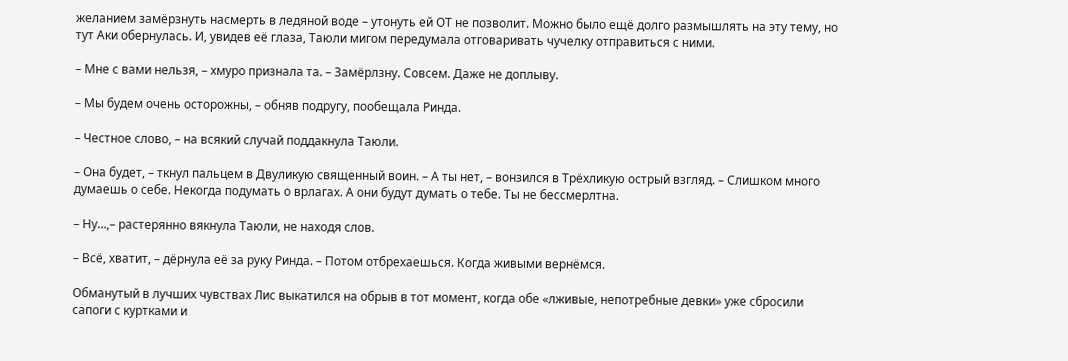желанием замёрзнуть насмерть в ледяной воде – утонуть ей ОТ не позволит. Можно было ещё долго размышлять на эту тему, но тут Аки обернулась. И, увидев её глаза, Таюли мигом передумала отговаривать чучелку отправиться с ними.

– Мне с вами нельзя, – хмуро признала та. – Замёрлзну. Совсем. Даже не доплыву.

– Мы будем очень осторожны, – обняв подругу, пообещала Ринда.

– Честное слово, – на всякий случай поддакнула Таюли.

– Она будет, – ткнул пальцем в Двуликую священный воин. – А ты нет, – вонзился в Трёхликую острый взгляд. – Слишком много думаешь о себе. Некогда подумать о врлагах. А они будут думать о тебе. Ты не бессмерлтна.

– Ну…,– растерянно вякнула Таюли, не находя слов.

– Всё, хватит, – дёрнула её за руку Ринда. – Потом отбрехаешься. Когда живыми вернёмся.

Обманутый в лучших чувствах Лис выкатился на обрыв в тот момент, когда обе «лживые, непотребные девки» уже сбросили сапоги с куртками и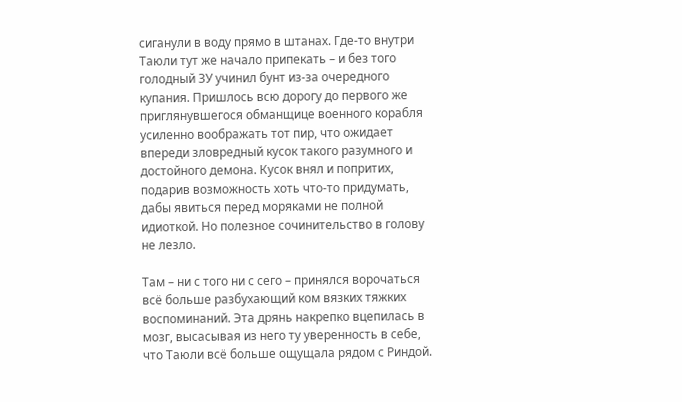сиганули в воду прямо в штанах. Где-то внутри Таюли тут же начало припекать – и без того голодный ЗУ учинил бунт из-за очередного купания. Пришлось всю дорогу до первого же приглянувшегося обманщице военного корабля усиленно воображать тот пир, что ожидает впереди зловредный кусок такого разумного и достойного демона. Кусок внял и попритих, подарив возможность хоть что-то придумать, дабы явиться перед моряками не полной идиоткой. Но полезное сочинительство в голову не лезло.

Там – ни с того ни с сего – принялся ворочаться всё больше разбухающий ком вязких тяжких воспоминаний. Эта дрянь накрепко вцепилась в мозг, высасывая из него ту уверенность в себе, что Таюли всё больше ощущала рядом с Риндой.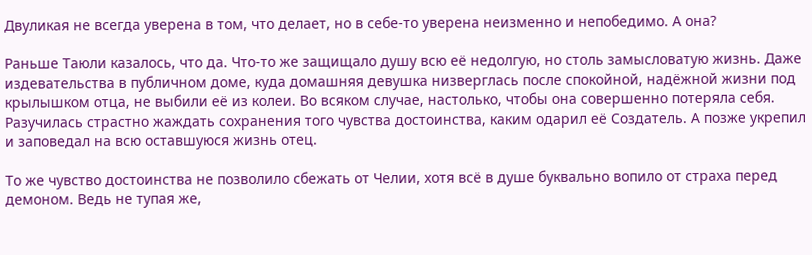Двуликая не всегда уверена в том, что делает, но в себе-то уверена неизменно и непобедимо. А она?

Раньше Таюли казалось, что да. Что-то же защищало душу всю её недолгую, но столь замысловатую жизнь. Даже издевательства в публичном доме, куда домашняя девушка низверглась после спокойной, надёжной жизни под крылышком отца, не выбили её из колеи. Во всяком случае, настолько, чтобы она совершенно потеряла себя. Разучилась страстно жаждать сохранения того чувства достоинства, каким одарил её Создатель. А позже укрепил и заповедал на всю оставшуюся жизнь отец.

То же чувство достоинства не позволило сбежать от Челии, хотя всё в душе буквально вопило от страха перед демоном. Ведь не тупая же,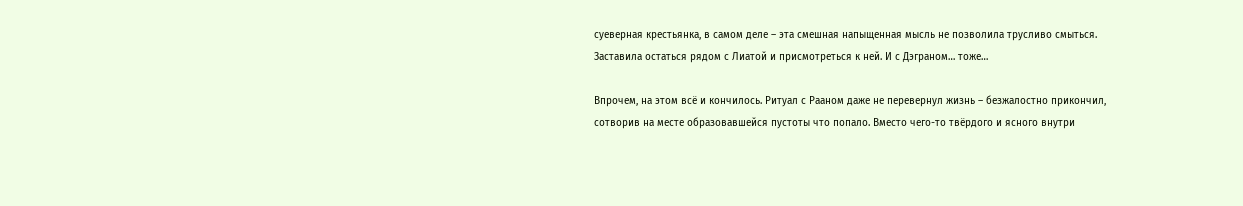суеверная крестьянка, в самом деле – эта смешная напыщенная мысль не позволила трусливо смыться. Заставила остаться рядом с Лиатой и присмотреться к ней. И с Дэграном… тоже…

Впрочем, на этом всё и кончилось. Ритуал с Рааном даже не перевернул жизнь – безжалостно прикончил, сотворив на месте образовавшейся пустоты что попало. Вместо чего-то твёрдого и ясного внутри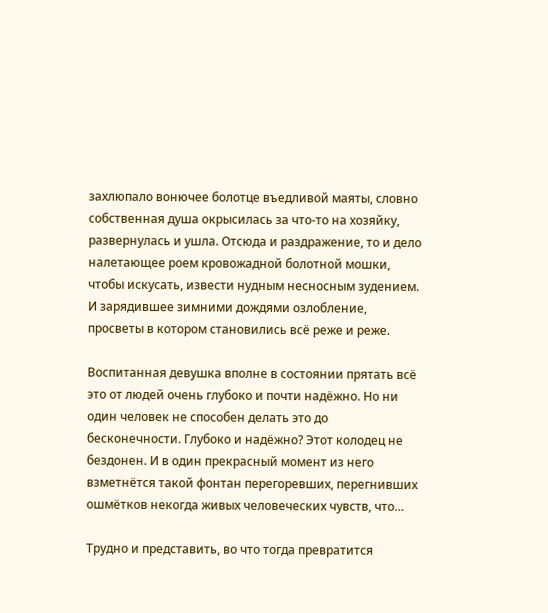захлюпало вонючее болотце въедливой маяты, словно собственная душа окрысилась за что-то на хозяйку, развернулась и ушла. Отсюда и раздражение, то и дело налетающее роем кровожадной болотной мошки, чтобы искусать, извести нудным несносным зудением. И зарядившее зимними дождями озлобление, просветы в котором становились всё реже и реже.

Воспитанная девушка вполне в состоянии прятать всё это от людей очень глубоко и почти надёжно. Но ни один человек не способен делать это до бесконечности. Глубоко и надёжно? Этот колодец не бездонен. И в один прекрасный момент из него взметнётся такой фонтан перегоревших, перегнивших ошмётков некогда живых человеческих чувств, что…

Трудно и представить, во что тогда превратится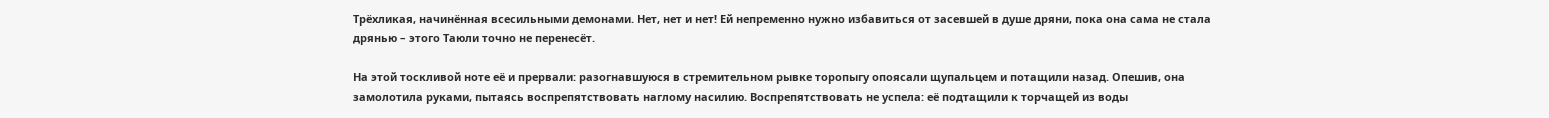Трёхликая, начинённая всесильными демонами. Нет, нет и нет! Ей непременно нужно избавиться от засевшей в душе дряни, пока она сама не стала дрянью – этого Таюли точно не перенесёт.

На этой тоскливой ноте её и прервали: разогнавшуюся в стремительном рывке торопыгу опоясали щупальцем и потащили назад. Опешив, она замолотила руками, пытаясь воспрепятствовать наглому насилию. Воспрепятствовать не успела: её подтащили к торчащей из воды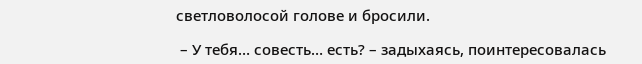светловолосой голове и бросили.

 – У тебя… совесть… есть? – задыхаясь, поинтересовалась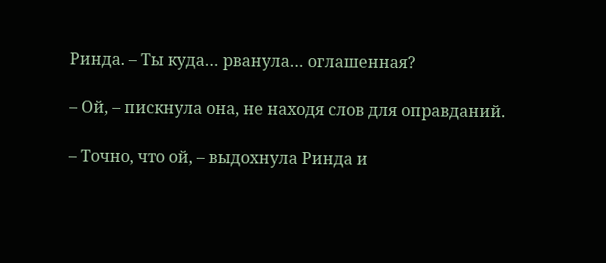Ринда. – Ты куда… рванула… оглашенная?

– Ой, – пискнула она, не находя слов для оправданий.

– Точно, что ой, – выдохнула Ринда и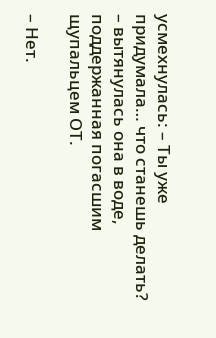усмехнулась: – Ты уже придумала… что станешь делать? – вытянулась она в воде, поддержанная погасшим щупальцем ОТ.

– Нет.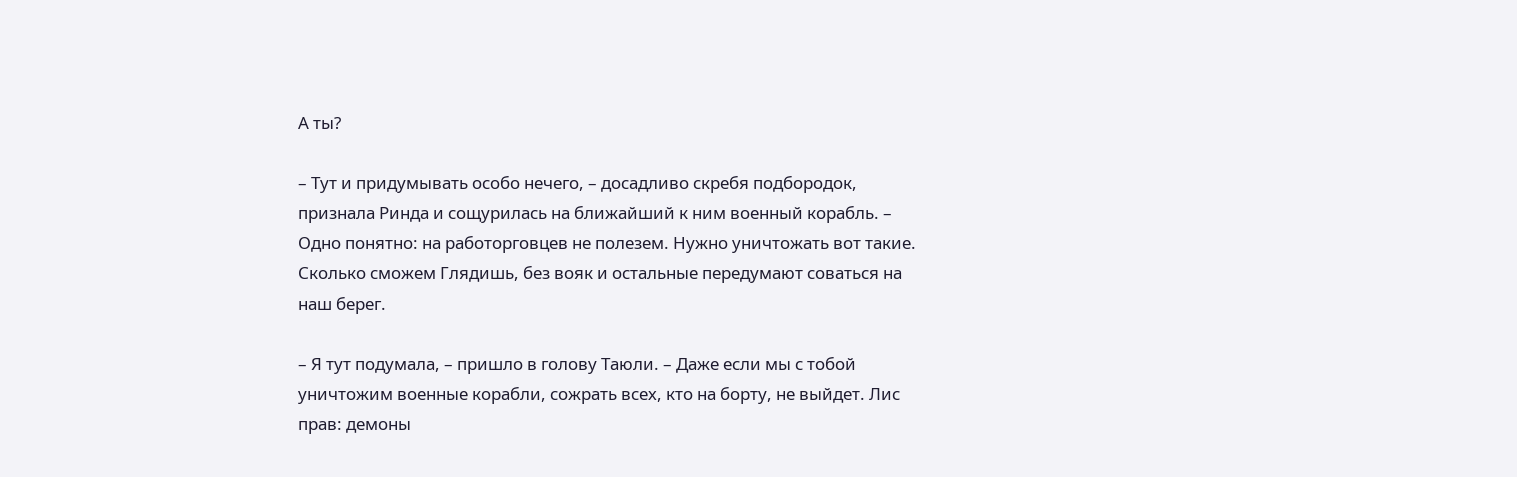А ты?

– Тут и придумывать особо нечего, – досадливо скребя подбородок, признала Ринда и сощурилась на ближайший к ним военный корабль. – Одно понятно: на работорговцев не полезем. Нужно уничтожать вот такие. Сколько сможем Глядишь, без вояк и остальные передумают соваться на наш берег.

– Я тут подумала, – пришло в голову Таюли. – Даже если мы с тобой уничтожим военные корабли, сожрать всех, кто на борту, не выйдет. Лис прав: демоны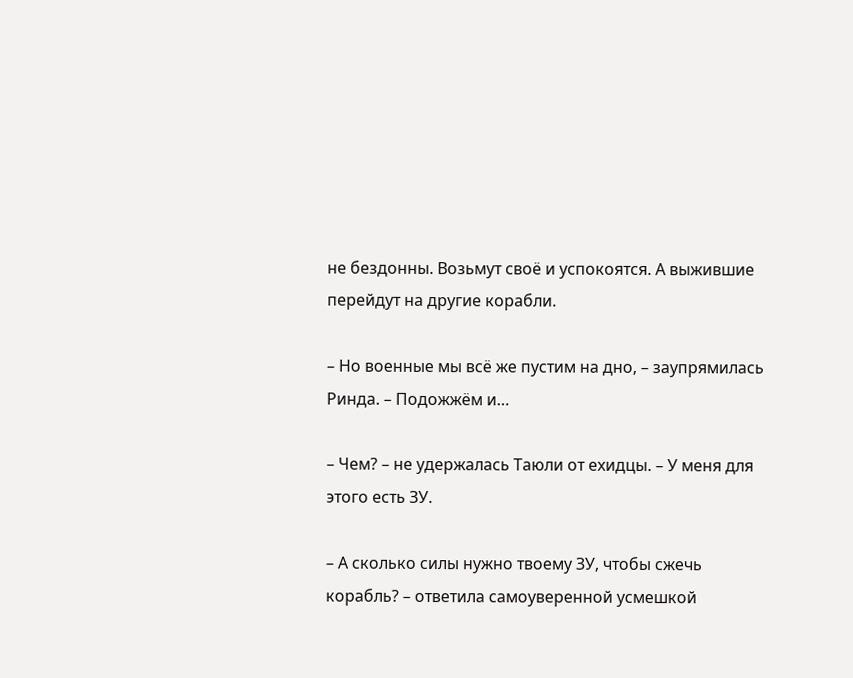не бездонны. Возьмут своё и успокоятся. А выжившие перейдут на другие корабли.

– Но военные мы всё же пустим на дно, – заупрямилась Ринда. – Подожжём и…

– Чем? – не удержалась Таюли от ехидцы. – У меня для этого есть ЗУ.

– А сколько силы нужно твоему ЗУ, чтобы сжечь корабль? – ответила самоуверенной усмешкой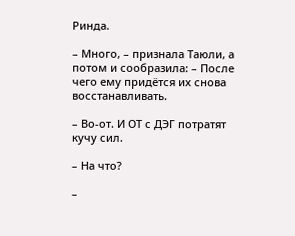Ринда.

– Много, – признала Таюли, а потом и сообразила: – После чего ему придётся их снова восстанавливать.

– Во-от. И ОТ с ДЭГ потратят кучу сил.

– На что?

–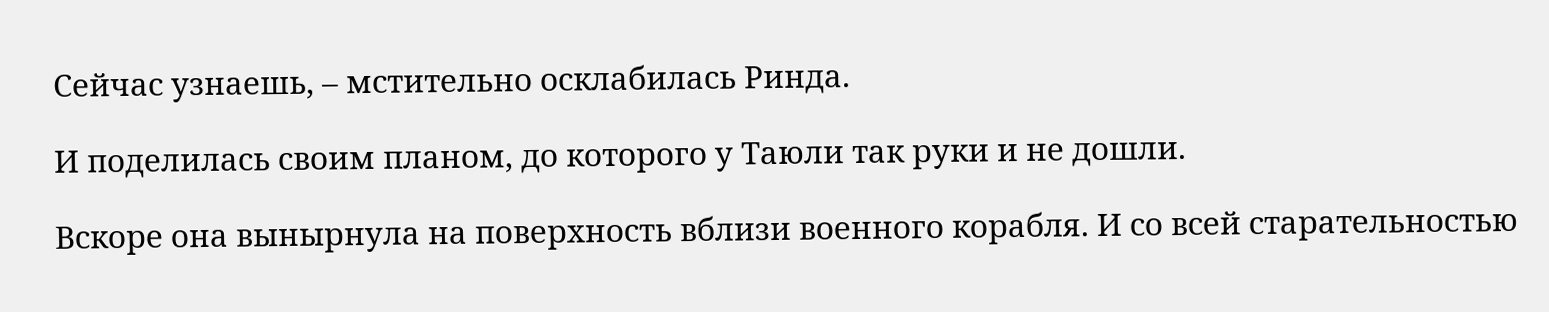Сейчас узнаешь, – мстительно осклабилась Ринда.

И поделилась своим планом, до которого у Таюли так руки и не дошли.

Вскоре она вынырнула на поверхность вблизи военного корабля. И со всей старательностью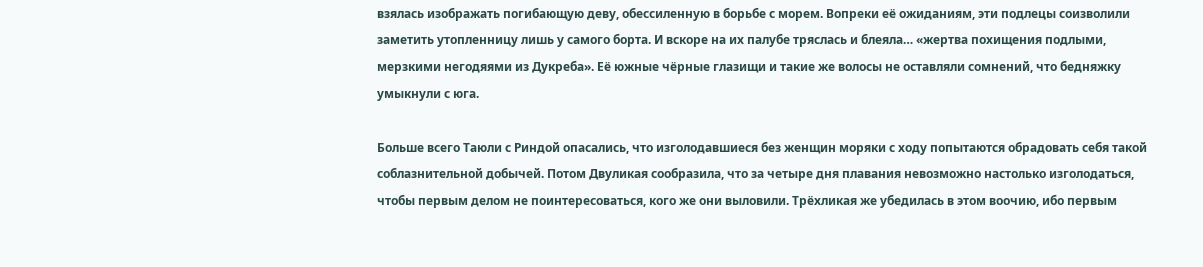взялась изображать погибающую деву, обессиленную в борьбе с морем. Вопреки её ожиданиям, эти подлецы соизволили заметить утопленницу лишь у самого борта. И вскоре на их палубе тряслась и блеяла… «жертва похищения подлыми, мерзкими негодяями из Дукреба». Её южные чёрные глазищи и такие же волосы не оставляли сомнений, что бедняжку умыкнули с юга.

Больше всего Таюли с Риндой опасались, что изголодавшиеся без женщин моряки с ходу попытаются обрадовать себя такой соблазнительной добычей. Потом Двуликая сообразила, что за четыре дня плавания невозможно настолько изголодаться, чтобы первым делом не поинтересоваться, кого же они выловили. Трёхликая же убедилась в этом воочию, ибо первым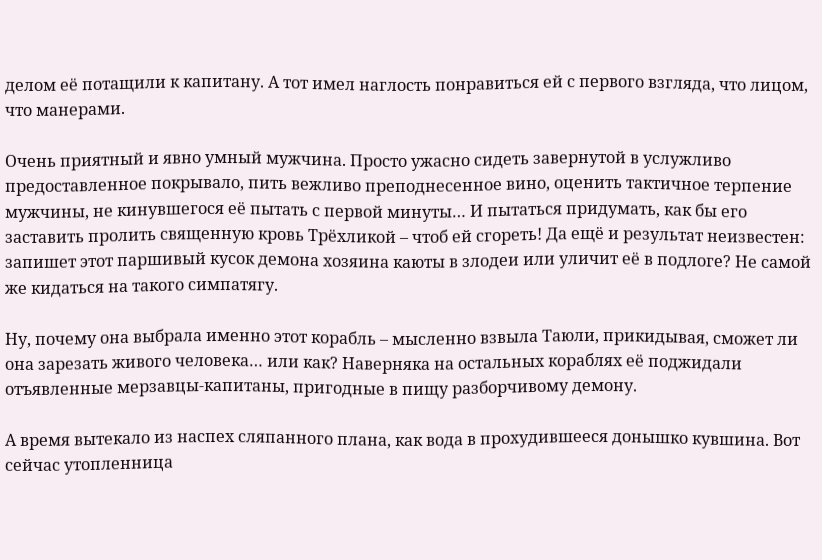делом её потащили к капитану. А тот имел наглость понравиться ей с первого взгляда, что лицом, что манерами.

Очень приятный и явно умный мужчина. Просто ужасно сидеть завернутой в услужливо предоставленное покрывало, пить вежливо преподнесенное вино, оценить тактичное терпение мужчины, не кинувшегося её пытать с первой минуты… И пытаться придумать, как бы его заставить пролить священную кровь Трёхликой – чтоб ей сгореть! Да ещё и результат неизвестен: запишет этот паршивый кусок демона хозяина каюты в злодеи или уличит её в подлоге? Не самой же кидаться на такого симпатягу.

Ну, почему она выбрала именно этот корабль – мысленно взвыла Таюли, прикидывая, сможет ли она зарезать живого человека… или как? Наверняка на остальных кораблях её поджидали отъявленные мерзавцы-капитаны, пригодные в пищу разборчивому демону.

А время вытекало из наспех сляпанного плана, как вода в прохудившееся донышко кувшина. Вот сейчас утопленница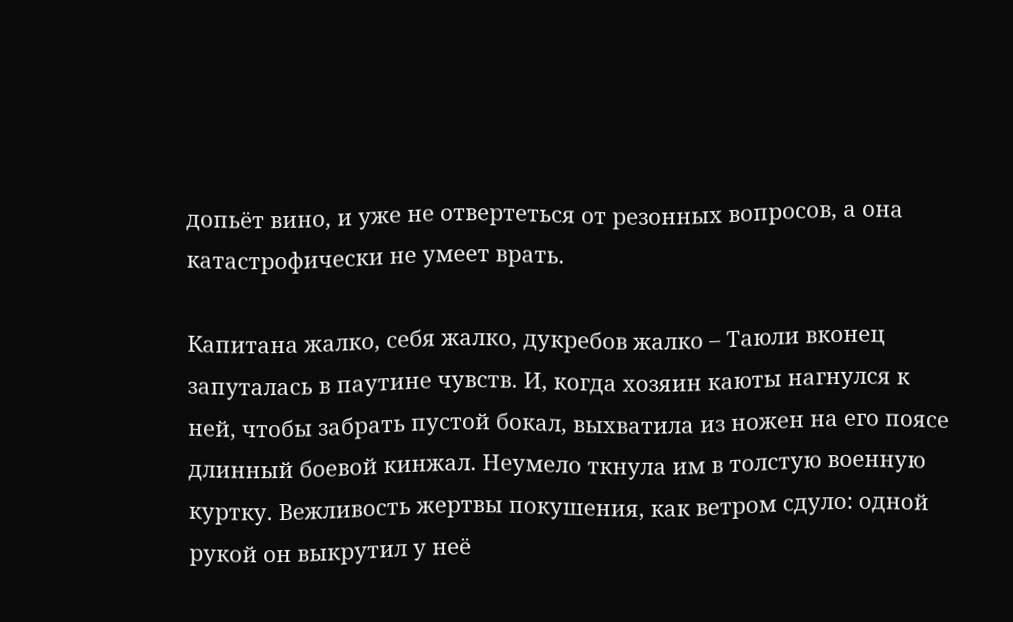допьёт вино, и уже не отвертеться от резонных вопросов, а она катастрофически не умеет врать.

Капитана жалко, себя жалко, дукребов жалко – Таюли вконец запуталась в паутине чувств. И, когда хозяин каюты нагнулся к ней, чтобы забрать пустой бокал, выхватила из ножен на его поясе длинный боевой кинжал. Неумело ткнула им в толстую военную куртку. Вежливость жертвы покушения, как ветром сдуло: одной рукой он выкрутил у неё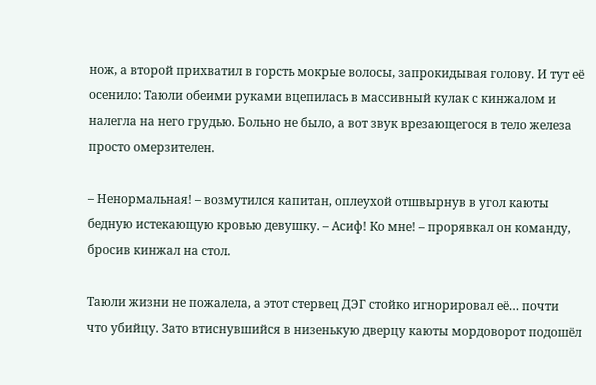нож, а второй прихватил в горсть мокрые волосы, запрокидывая голову. И тут её осенило: Таюли обеими руками вцепилась в массивный кулак с кинжалом и налегла на него грудью. Больно не было, а вот звук врезающегося в тело железа просто омерзителен.

– Ненормальная! – возмутился капитан, оплеухой отшвырнув в угол каюты бедную истекающую кровью девушку. – Асиф! Ко мне! – прорявкал он команду, бросив кинжал на стол.

Таюли жизни не пожалела, а этот стервец ДЭГ стойко игнорировал её… почти что убийцу. Зато втиснувшийся в низенькую дверцу каюты мордоворот подошёл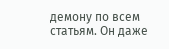демону по всем статьям. Он даже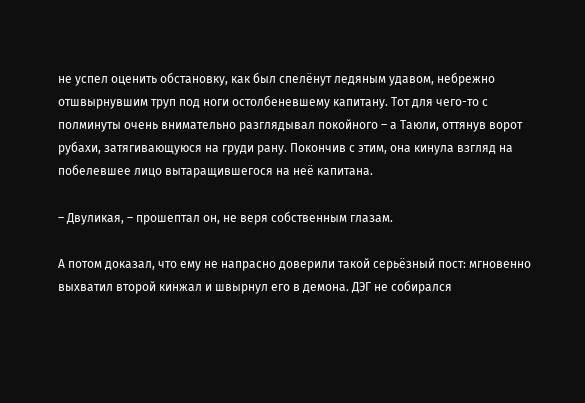не успел оценить обстановку, как был спелёнут ледяным удавом, небрежно отшвырнувшим труп под ноги остолбеневшему капитану. Тот для чего-то с полминуты очень внимательно разглядывал покойного – а Таюли, оттянув ворот рубахи, затягивающуюся на груди рану. Покончив с этим, она кинула взгляд на побелевшее лицо вытаращившегося на неё капитана.

– Двуликая, – прошептал он, не веря собственным глазам.

А потом доказал, что ему не напрасно доверили такой серьёзный пост: мгновенно выхватил второй кинжал и швырнул его в демона. ДЭГ не собирался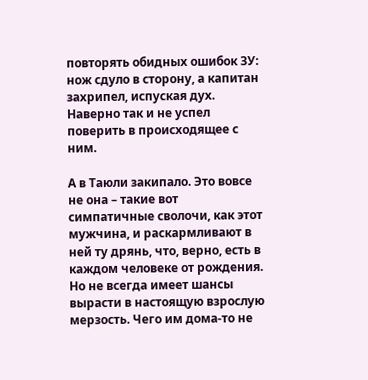повторять обидных ошибок ЗУ: нож сдуло в сторону, а капитан захрипел, испуская дух. Наверно так и не успел поверить в происходящее с ним.

А в Таюли закипало. Это вовсе не она – такие вот симпатичные сволочи, как этот мужчина, и раскармливают в ней ту дрянь, что, верно, есть в каждом человеке от рождения. Но не всегда имеет шансы вырасти в настоящую взрослую мерзость. Чего им дома-то не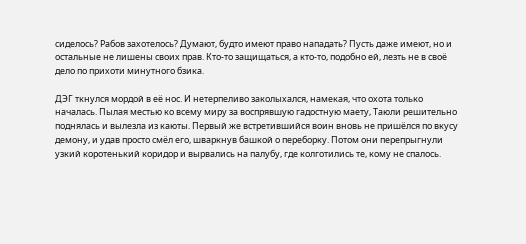сиделось? Рабов захотелось? Думают, будто имеют право нападать? Пусть даже имеют, но и остальные не лишены своих прав. Кто-то защищаться, а кто-то, подобно ей, лезть не в своё дело по прихоти минутного бзика.

ДЭГ ткнулся мордой в её нос. И нетерпеливо заколыхался, намекая, что охота только началась. Пылая местью ко всему миру за воспрявшую гадостную маету, Таюли решительно поднялась и вылезла из каюты. Первый же встретившийся воин вновь не пришёлся по вкусу демону, и удав просто смёл его, шваркнув башкой о переборку. Потом они перепрыгнули узкий коротенький коридор и вырвались на палубу, где колготились те, кому не спалось.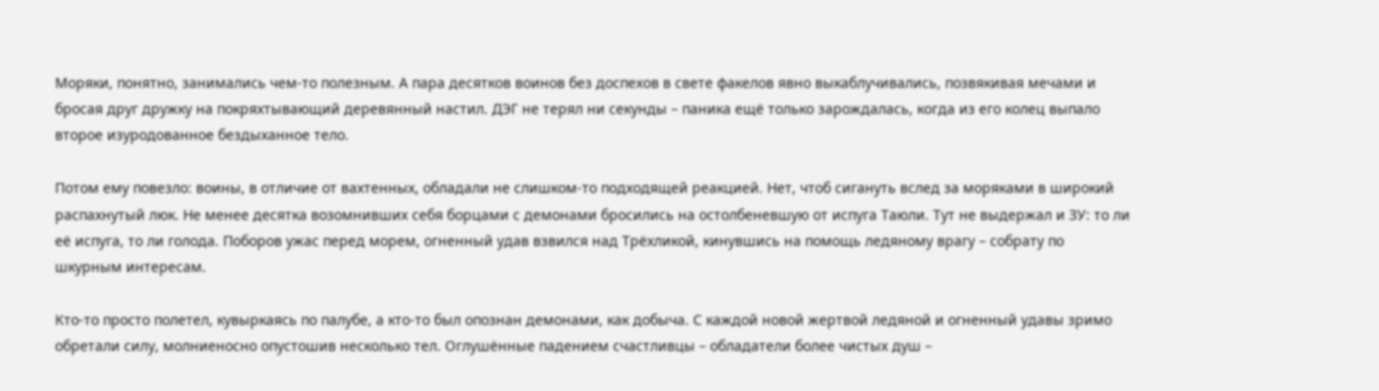Моряки, понятно, занимались чем-то полезным. А пара десятков воинов без доспехов в свете факелов явно выкаблучивались, позвякивая мечами и бросая друг дружку на покряхтывающий деревянный настил. ДЭГ не терял ни секунды – паника ещё только зарождалась, когда из его колец выпало второе изуродованное бездыханное тело.

Потом ему повезло: воины, в отличие от вахтенных, обладали не слишком-то подходящей реакцией. Нет, чтоб сигануть вслед за моряками в широкий распахнутый люк. Не менее десятка возомнивших себя борцами с демонами бросились на остолбеневшую от испуга Таюли. Тут не выдержал и ЗУ: то ли её испуга, то ли голода. Поборов ужас перед морем, огненный удав взвился над Трёхликой, кинувшись на помощь ледяному врагу – собрату по шкурным интересам.

Кто-то просто полетел, кувыркаясь по палубе, а кто-то был опознан демонами, как добыча. С каждой новой жертвой ледяной и огненный удавы зримо обретали силу, молниеносно опустошив несколько тел. Оглушённые падением счастливцы – обладатели более чистых душ –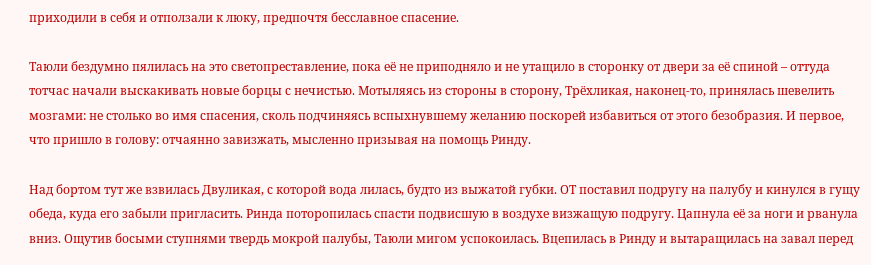приходили в себя и отползали к люку, предпочтя бесславное спасение.

Таюли бездумно пялилась на это светопреставление, пока её не приподняло и не утащило в сторонку от двери за её спиной – оттуда тотчас начали выскакивать новые борцы с нечистью. Мотыляясь из стороны в сторону, Трёхликая, наконец-то, принялась шевелить мозгами: не столько во имя спасения, сколь подчиняясь вспыхнувшему желанию поскорей избавиться от этого безобразия. И первое, что пришло в голову: отчаянно завизжать, мысленно призывая на помощь Ринду.

Над бортом тут же взвилась Двуликая, с которой вода лилась, будто из выжатой губки. ОТ поставил подругу на палубу и кинулся в гущу обеда, куда его забыли пригласить. Ринда поторопилась спасти подвисшую в воздухе визжащую подругу. Цапнула её за ноги и рванула вниз. Ощутив босыми ступнями твердь мокрой палубы, Таюли мигом успокоилась. Вцепилась в Ринду и вытаращилась на завал перед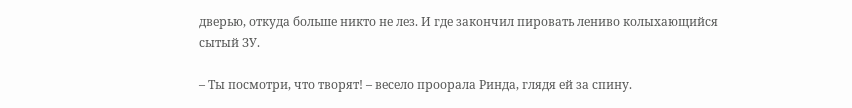дверью, откуда больше никто не лез. И где закончил пировать лениво колыхающийся сытый ЗУ.

– Ты посмотри, что творят! – весело проорала Ринда, глядя ей за спину.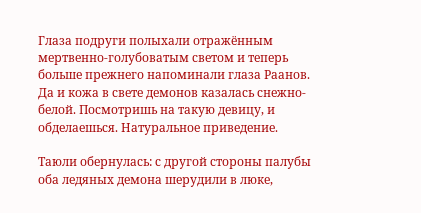Глаза подруги полыхали отражённым мертвенно-голубоватым светом и теперь больше прежнего напоминали глаза Раанов. Да и кожа в свете демонов казалась снежно-белой. Посмотришь на такую девицу, и обделаешься. Натуральное приведение.

Таюли обернулась: с другой стороны палубы оба ледяных демона шерудили в люке,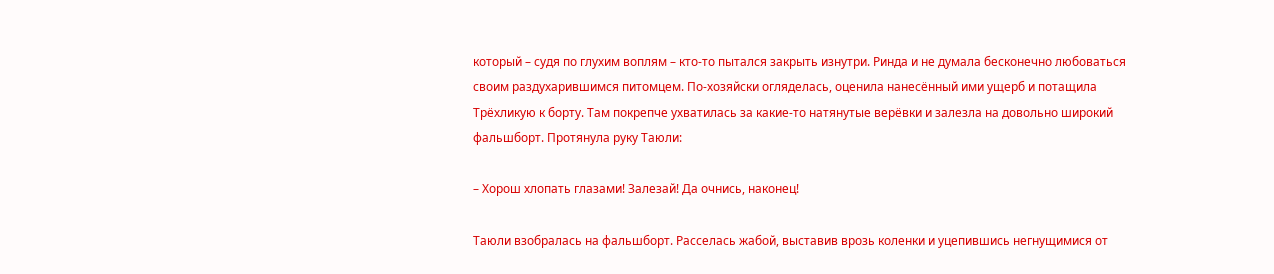который – судя по глухим воплям – кто-то пытался закрыть изнутри. Ринда и не думала бесконечно любоваться своим раздухарившимся питомцем. По-хозяйски огляделась, оценила нанесённый ими ущерб и потащила Трёхликую к борту. Там покрепче ухватилась за какие-то натянутые верёвки и залезла на довольно широкий фальшборт. Протянула руку Таюли:

– Хорош хлопать глазами! Залезай! Да очнись, наконец!

Таюли взобралась на фальшборт. Расселась жабой, выставив врозь коленки и уцепившись негнущимися от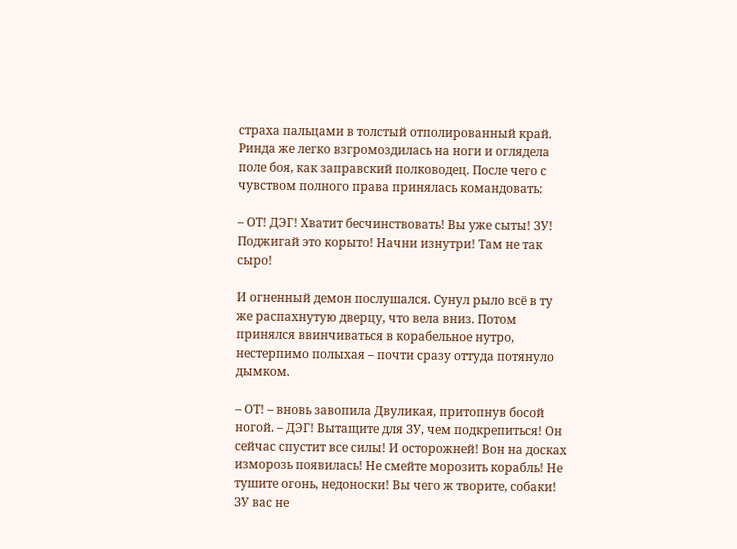страха пальцами в толстый отполированный край. Ринда же легко взгромоздилась на ноги и оглядела поле боя, как заправский полководец. После чего с чувством полного права принялась командовать:

– ОТ! ДЭГ! Хватит бесчинствовать! Вы уже сыты! ЗУ! Поджигай это корыто! Начни изнутри! Там не так сыро!

И огненный демон послушался. Сунул рыло всё в ту же распахнутую дверцу, что вела вниз. Потом принялся ввинчиваться в корабельное нутро, нестерпимо полыхая – почти сразу оттуда потянуло дымком.

– ОТ! – вновь завопила Двуликая, притопнув босой ногой. – ДЭГ! Вытащите для ЗУ, чем подкрепиться! Он сейчас спустит все силы! И осторожней! Вон на досках изморозь появилась! Не смейте морозить корабль! Не тушите огонь, недоноски! Вы чего ж творите, собаки! ЗУ вас не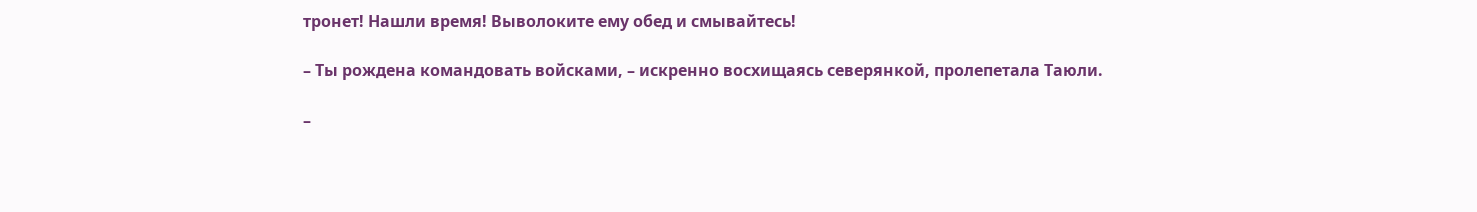тронет! Нашли время! Выволоките ему обед и смывайтесь!

– Ты рождена командовать войсками, – искренно восхищаясь северянкой, пролепетала Таюли.

–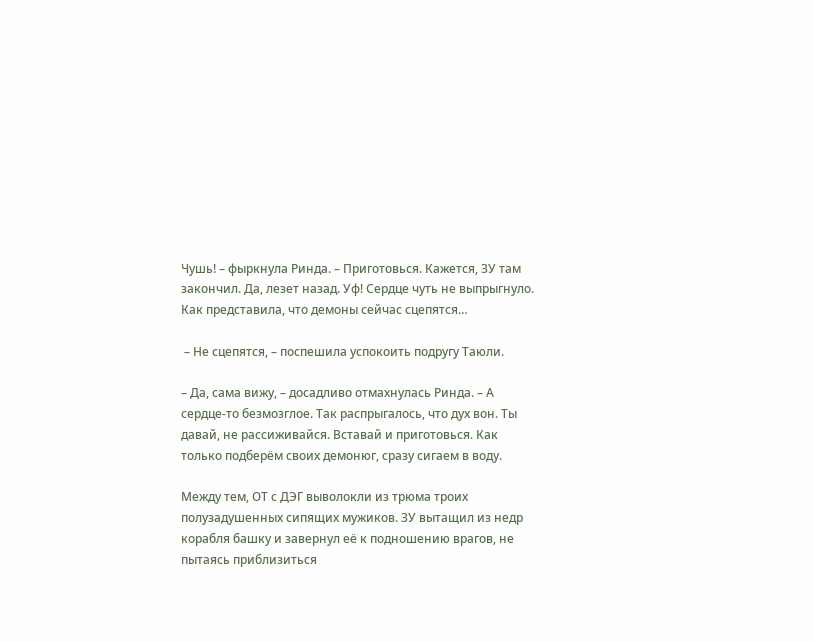Чушь! – фыркнула Ринда. – Приготовься. Кажется, ЗУ там закончил. Да, лезет назад. Уф! Сердце чуть не выпрыгнуло. Как представила, что демоны сейчас сцепятся…

 – Не сцепятся, – поспешила успокоить подругу Таюли.

– Да, сама вижу, – досадливо отмахнулась Ринда. – А сердце-то безмозглое. Так распрыгалось, что дух вон. Ты давай, не рассиживайся. Вставай и приготовься. Как только подберём своих демонюг, сразу сигаем в воду.

Между тем, ОТ с ДЭГ выволокли из трюма троих полузадушенных сипящих мужиков. ЗУ вытащил из недр корабля башку и завернул её к подношению врагов, не пытаясь приблизиться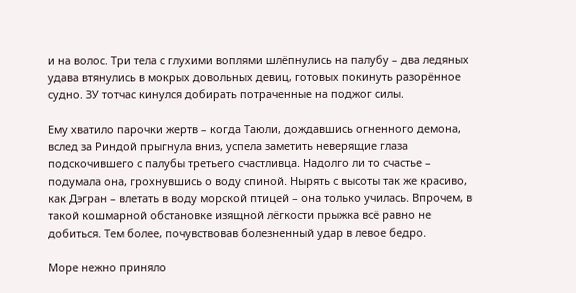и на волос. Три тела с глухими воплями шлёпнулись на палубу – два ледяных удава втянулись в мокрых довольных девиц, готовых покинуть разорённое судно. ЗУ тотчас кинулся добирать потраченные на поджог силы.

Ему хватило парочки жертв – когда Таюли, дождавшись огненного демона, вслед за Риндой прыгнула вниз, успела заметить неверящие глаза подскочившего с палубы третьего счастливца. Надолго ли то счастье – подумала она, грохнувшись о воду спиной. Нырять с высоты так же красиво, как Дэгран – влетать в воду морской птицей – она только училась. Впрочем, в такой кошмарной обстановке изящной лёгкости прыжка всё равно не добиться. Тем более, почувствовав болезненный удар в левое бедро.

Море нежно приняло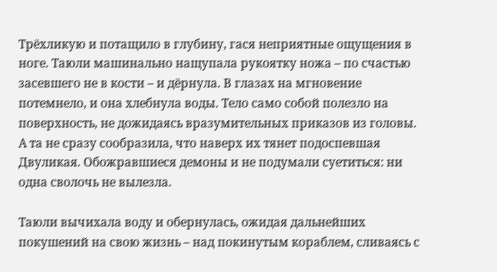Трёхликую и потащило в глубину, гася неприятные ощущения в ноге. Таюли машинально нащупала рукоятку ножа – по счастью засевшего не в кости – и дёрнула. В глазах на мгновение потемнело, и она хлебнула воды. Тело само собой полезло на поверхность, не дожидаясь вразумительных приказов из головы. А та не сразу сообразила, что наверх их тянет подоспевшая Двуликая. Обожравшиеся демоны и не подумали суетиться: ни одна сволочь не вылезла.

Таюли вычихала воду и обернулась, ожидая дальнейших покушений на свою жизнь – над покинутым кораблем, сливаясь с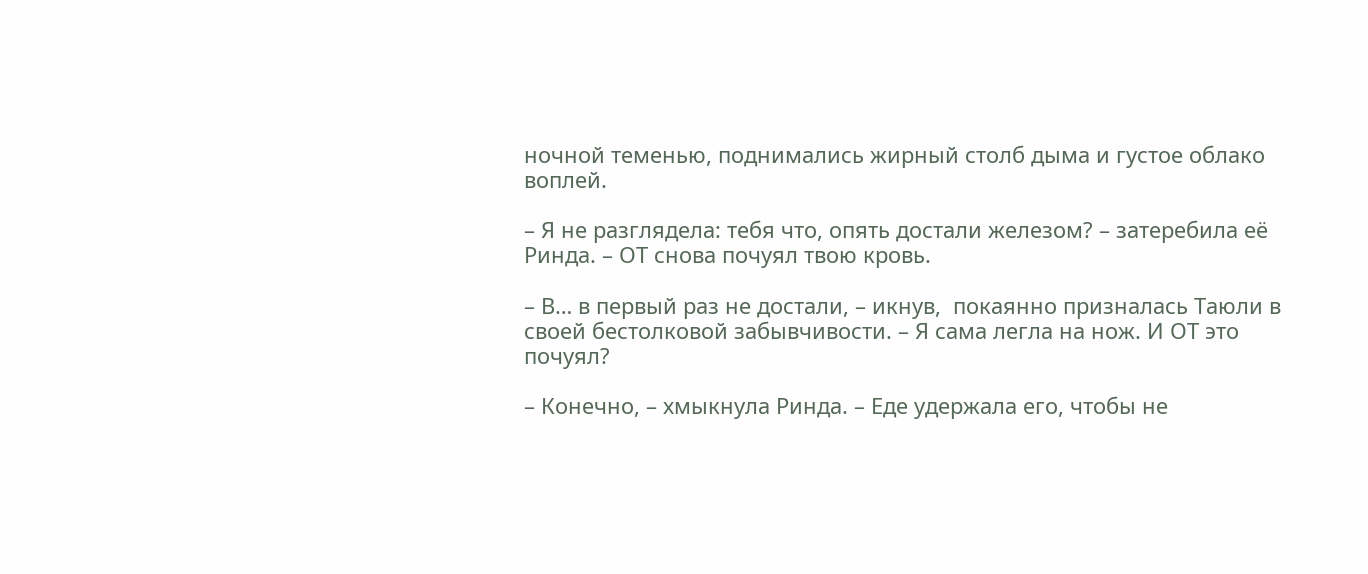ночной теменью, поднимались жирный столб дыма и густое облако воплей.

– Я не разглядела: тебя что, опять достали железом? – затеребила её Ринда. – ОТ снова почуял твою кровь.

– В… в первый раз не достали, – икнув,  покаянно призналась Таюли в своей бестолковой забывчивости. – Я сама легла на нож. И ОТ это почуял?

– Конечно, – хмыкнула Ринда. – Еде удержала его, чтобы не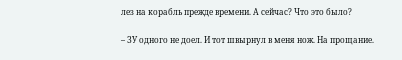лез на корабль прежде времени. А сейчас? Что это было?

– ЗУ одного не доел. И тот швырнул в меня нож. На прощание.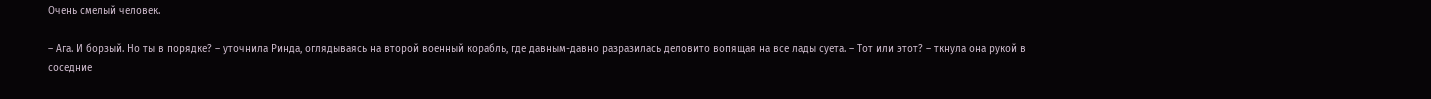Очень смелый человек.

– Ага. И борзый. Но ты в порядке? – уточнила Ринда, оглядываясь на второй военный корабль, где давным-давно разразилась деловито вопящая на все лады суета. – Тот или этот? – ткнула она рукой в соседние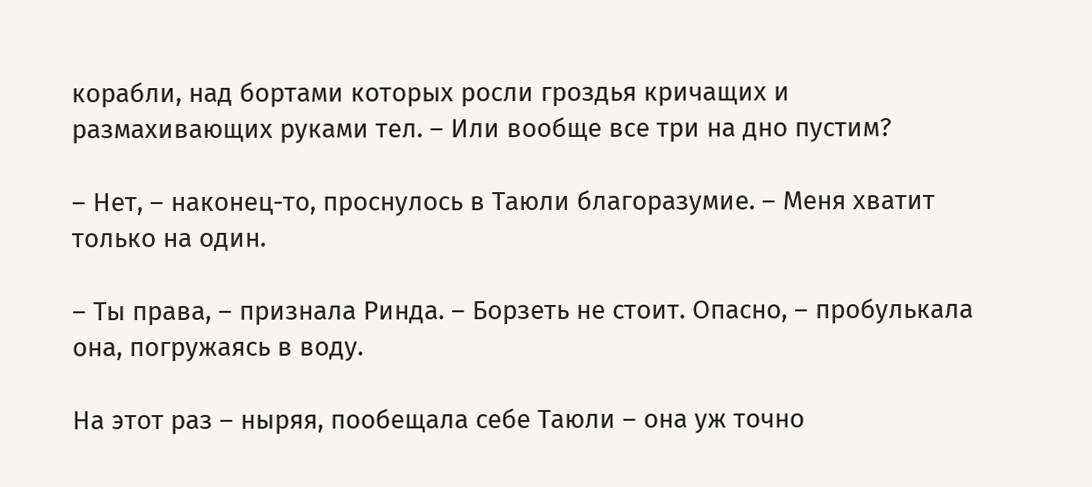корабли, над бортами которых росли гроздья кричащих и размахивающих руками тел. – Или вообще все три на дно пустим?

– Нет, – наконец-то, проснулось в Таюли благоразумие. – Меня хватит только на один.

– Ты права, – признала Ринда. – Борзеть не стоит. Опасно, – пробулькала она, погружаясь в воду.

На этот раз – ныряя, пообещала себе Таюли – она уж точно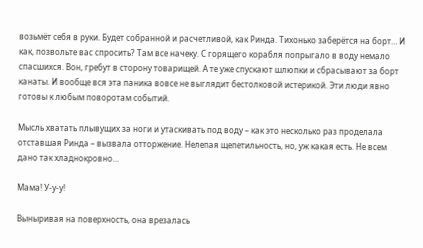возьмёт себя в руки. Будет собранной и расчетливой, как Ринда. Тихонько заберётся на борт… И как, позвольте вас спросить? Там все начеку. С горящего корабля попрыгало в воду немало спасшихся. Вон, гребут в сторону товарищей. А те уже спускают шлюпки и сбрасывают за борт канаты. И вообще вся эта паника вовсе не выглядит бестолковой истерикой. Эти люди явно готовы к любым поворотам событий.

Мысль хватать плывущих за ноги и утаскивать под воду – как это несколько раз проделала отставшая Ринда – вызвала отторжение. Нелепая щепетильность, но, уж какая есть. Не всем дано так хладнокровно…

Мама! У-у-у!

Выныривая на поверхность, она врезалась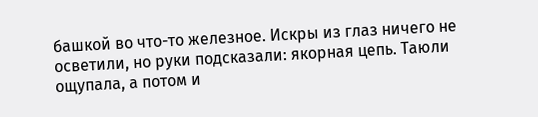башкой во что-то железное. Искры из глаз ничего не осветили, но руки подсказали: якорная цепь. Таюли ощупала, а потом и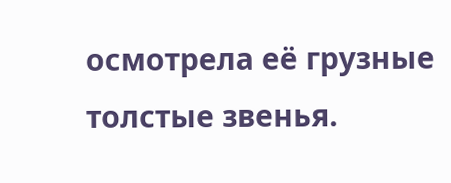осмотрела её грузные толстые звенья.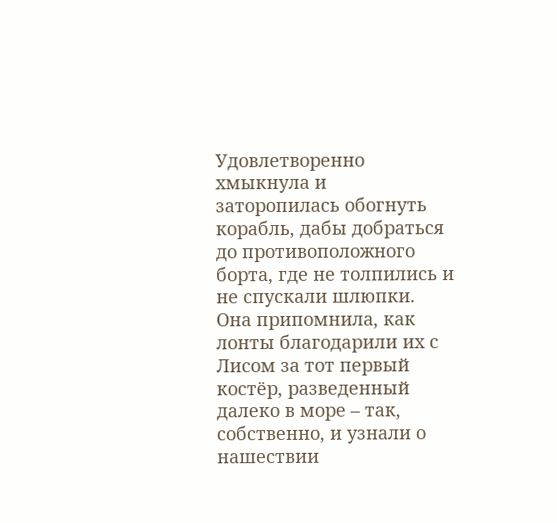Удовлетворенно хмыкнула и заторопилась обогнуть корабль, дабы добраться до противоположного борта, где не толпились и не спускали шлюпки. Она припомнила, как лонты благодарили их с Лисом за тот первый костёр, разведенный далеко в море – так, собственно, и узнали о нашествии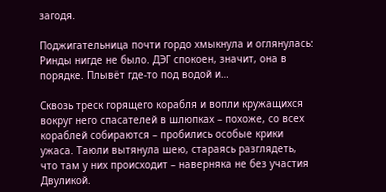загодя.

Поджигательница почти гордо хмыкнула и оглянулась: Ринды нигде не было. ДЭГ спокоен, значит, она в порядке. Плывёт где-то под водой и…

Сквозь треск горящего корабля и вопли кружащихся вокруг него спасателей в шлюпках – похоже, со всех кораблей собираются – пробились особые крики ужаса. Таюли вытянула шею, стараясь разглядеть, что там у них происходит – наверняка не без участия Двуликой.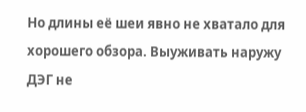Но длины её шеи явно не хватало для хорошего обзора. Выуживать наружу ДЭГ не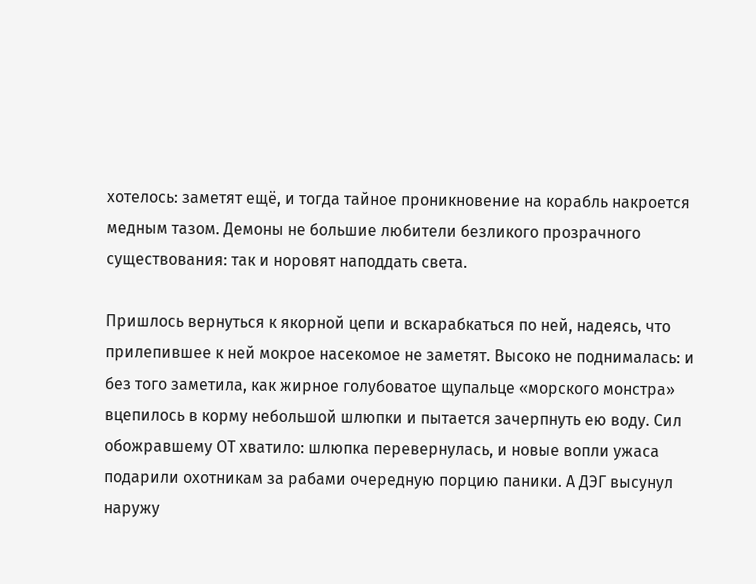хотелось: заметят ещё, и тогда тайное проникновение на корабль накроется медным тазом. Демоны не большие любители безликого прозрачного существования: так и норовят наподдать света.

Пришлось вернуться к якорной цепи и вскарабкаться по ней, надеясь, что прилепившее к ней мокрое насекомое не заметят. Высоко не поднималась: и без того заметила, как жирное голубоватое щупальце «морского монстра» вцепилось в корму небольшой шлюпки и пытается зачерпнуть ею воду. Сил обожравшему ОТ хватило: шлюпка перевернулась, и новые вопли ужаса подарили охотникам за рабами очередную порцию паники. А ДЭГ высунул наружу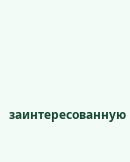заинтересованную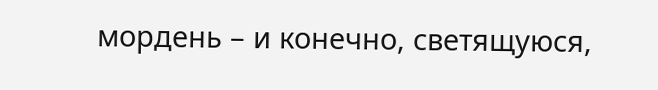мордень – и конечно, светящуюся,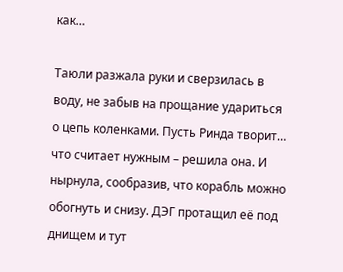как…

Таюли разжала руки и сверзилась в воду, не забыв на прощание удариться о цепь коленками. Пусть Ринда творит… что считает нужным – решила она. И нырнула, сообразив, что корабль можно обогнуть и снизу. ДЭГ протащил её под днищем и тут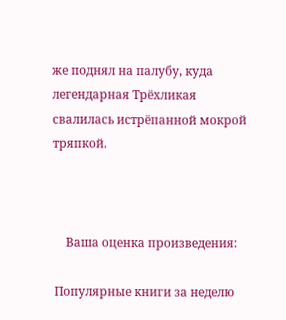же поднял на палубу, куда легендарная Трёхликая свалилась истрёпанной мокрой тряпкой.



    Ваша оценка произведения:

Популярные книги за неделю